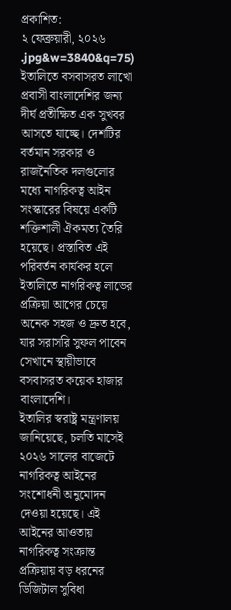প্রকাশিত:
২ ফেব্রুয়ারী, ২০২৬
.jpg&w=3840&q=75)
ইতালিতে বসবাসরত লাখো প্রবাসী বাংলাদেশির জন্য দীর্ঘ প্রতীক্ষিত এক সুখবর আসতে যাচ্ছে। দেশটির বর্তমান সরকার ও রাজনৈতিক দলগুলোর মধ্যে নাগরিকত্ব আইন সংস্কারের বিষয়ে একটি শক্তিশালী ঐকমত্য তৈরি হয়েছে। প্রস্তাবিত এই পরিবর্তন কার্যকর হলে ইতালিতে নাগরিকত্ব লাভের প্রক্রিয়া আগের চেয়ে অনেক সহজ ও দ্রুত হবে, যার সরাসরি সুফল পাবেন সেখানে স্থায়ীভাবে বসবাসরত কয়েক হাজার বাংলাদেশি।
ইতালির স্বরাষ্ট্র মন্ত্রণালয় জানিয়েছে, চলতি মাসেই ২০২৬ সালের বাজেটে নাগরিকত্ব আইনের সংশোধনী অনুমোদন দেওয়া হয়েছে। এই আইনের আওতায় নাগরিকত্ব সংক্রান্ত প্রক্রিয়ায় বড় ধরনের ডিজিটাল সুবিধা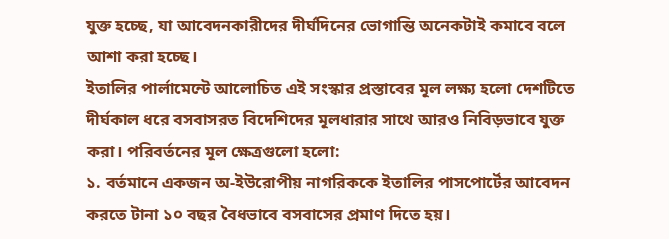যুক্ত হচ্ছে, যা আবেদনকারীদের দীর্ঘদিনের ভোগান্তি অনেকটাই কমাবে বলে আশা করা হচ্ছে।
ইতালির পার্লামেন্টে আলোচিত এই সংস্কার প্রস্তাবের মূল লক্ষ্য হলো দেশটিতে দীর্ঘকাল ধরে বসবাসরত বিদেশিদের মূলধারার সাথে আরও নিবিড়ভাবে যুক্ত করা। পরিবর্তনের মূল ক্ষেত্রগুলো হলো:
১. বর্তমানে একজন অ-ইউরোপীয় নাগরিককে ইতালির পাসপোর্টের আবেদন করতে টানা ১০ বছর বৈধভাবে বসবাসের প্রমাণ দিতে হয়।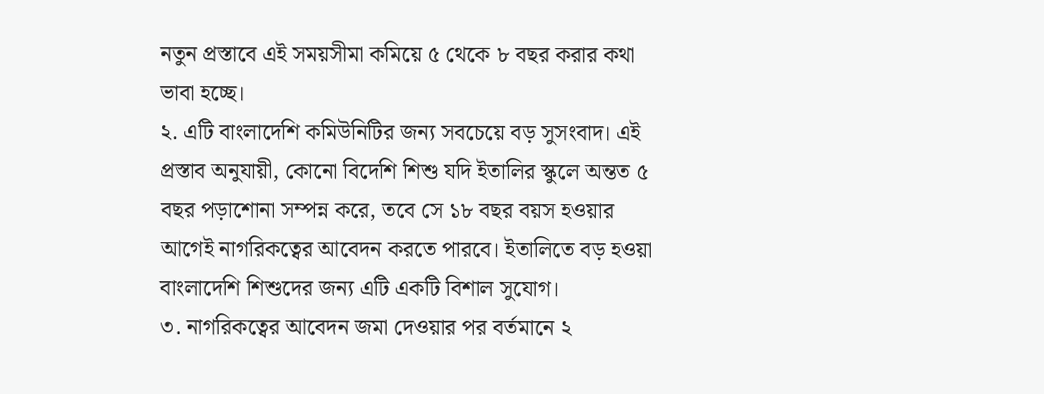নতুন প্রস্তাবে এই সময়সীমা কমিয়ে ৫ থেকে ৮ বছর করার কথা ভাবা হচ্ছে।
২. এটি বাংলাদেশি কমিউনিটির জন্য সবচেয়ে বড় সুসংবাদ। এই প্রস্তাব অনুযায়ী, কোনো বিদেশি শিশু যদি ইতালির স্কুলে অন্তত ৫ বছর পড়াশোনা সম্পন্ন করে, তবে সে ১৮ বছর বয়স হওয়ার আগেই নাগরিকত্বের আবেদন করতে পারবে। ইতালিতে বড় হওয়া বাংলাদেশি শিশুদের জন্য এটি একটি বিশাল সুযোগ।
৩. নাগরিকত্বের আবেদন জমা দেওয়ার পর বর্তমানে ২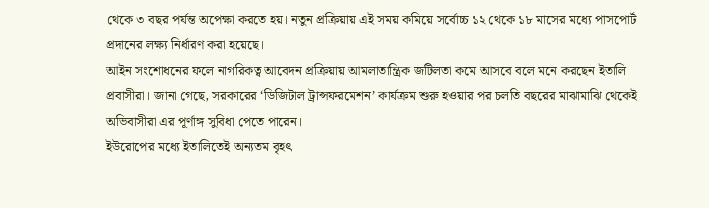থেকে ৩ বছর পর্যন্ত অপেক্ষা করতে হয়। নতুন প্রক্রিয়ায় এই সময় কমিয়ে সর্বোচ্চ ১২ থেকে ১৮ মাসের মধ্যে পাসপোর্ট প্রদানের লক্ষ্য নির্ধারণ করা হয়েছে।
আইন সংশোধনের ফলে নাগরিকত্ব আবেদন প্রক্রিয়ায় আমলাতান্ত্রিক জটিলতা কমে আসবে বলে মনে করছেন ইতালি প্রবাসীরা। জানা গেছে, সরকারের ‘ডিজিটাল ট্রান্সফরমেশন’ কার্যক্রম শুরু হওয়ার পর চলতি বছরের মাঝামাঝি থেকেই অভিবাসীরা এর পূর্ণাঙ্গ সুবিধা পেতে পারেন।
ইউরোপের মধ্যে ইতালিতেই অন্যতম বৃহৎ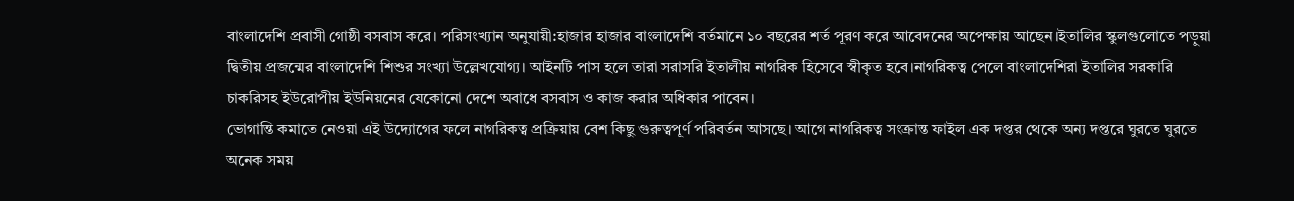বাংলাদেশি প্রবাসী গোষ্ঠী বসবাস করে। পরিসংখ্যান অনুযায়ী:হাজার হাজার বাংলাদেশি বর্তমানে ১০ বছরের শর্ত পূরণ করে আবেদনের অপেক্ষায় আছেন।ইতালির স্কুলগুলোতে পড়ুয়া দ্বিতীয় প্রজন্মের বাংলাদেশি শিশুর সংখ্যা উল্লেখযোগ্য। আইনটি পাস হলে তারা সরাসরি ইতালীয় নাগরিক হিসেবে স্বীকৃত হবে।নাগরিকত্ব পেলে বাংলাদেশিরা ইতালির সরকারি চাকরিসহ ইউরোপীয় ইউনিয়নের যেকোনো দেশে অবাধে বসবাস ও কাজ করার অধিকার পাবেন।
ভোগান্তি কমাতে নেওয়া এই উদ্যোগের ফলে নাগরিকত্ব প্রক্রিয়ায় বেশ কিছু গুরুত্বপূর্ণ পরিবর্তন আসছে। আগে নাগরিকত্ব সংক্রান্ত ফাইল এক দপ্তর থেকে অন্য দপ্তরে ঘুরতে ঘুরতে অনেক সময়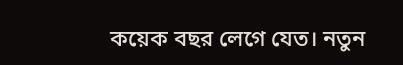কয়েক বছর লেগে যেত। নতুন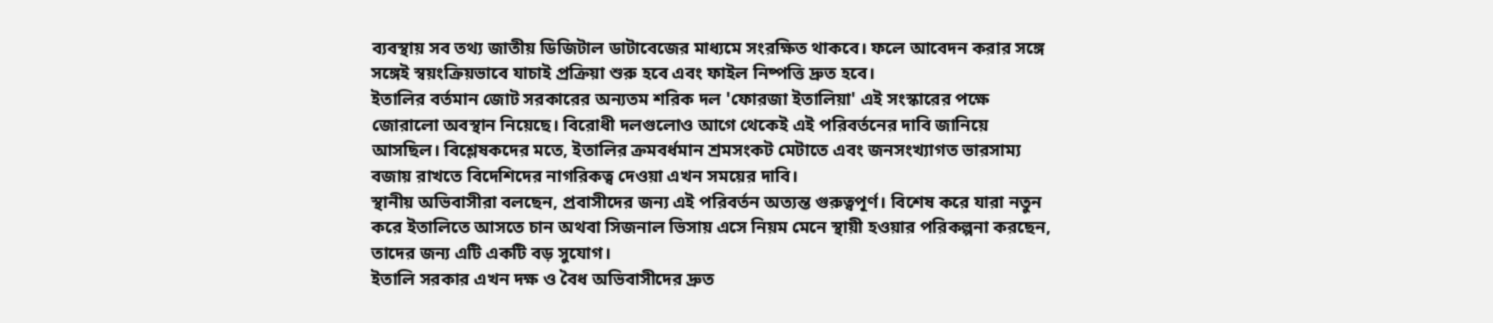ব্যবস্থায় সব তথ্য জাতীয় ডিজিটাল ডাটাবেজের মাধ্যমে সংরক্ষিত থাকবে। ফলে আবেদন করার সঙ্গে সঙ্গেই স্বয়ংক্রিয়ভাবে যাচাই প্রক্রিয়া শুরু হবে এবং ফাইল নিষ্পত্তি দ্রুত হবে।
ইতালির বর্তমান জোট সরকারের অন্যতম শরিক দল 'ফোরজা ইতালিয়া' এই সংস্কারের পক্ষে জোরালো অবস্থান নিয়েছে। বিরোধী দলগুলোও আগে থেকেই এই পরিবর্তনের দাবি জানিয়ে আসছিল। বিশ্লেষকদের মতে, ইতালির ক্রমবর্ধমান শ্রমসংকট মেটাতে এবং জনসংখ্যাগত ভারসাম্য বজায় রাখতে বিদেশিদের নাগরিকত্ব দেওয়া এখন সময়ের দাবি।
স্থানীয় অভিবাসীরা বলছেন, প্রবাসীদের জন্য এই পরিবর্তন অত্যন্ত গুরুত্বপূর্ণ। বিশেষ করে যারা নতুন করে ইতালিতে আসতে চান অথবা সিজনাল ভিসায় এসে নিয়ম মেনে স্থায়ী হওয়ার পরিকল্পনা করছেন, তাদের জন্য এটি একটি বড় সুযোগ।
ইতালি সরকার এখন দক্ষ ও বৈধ অভিবাসীদের দ্রুত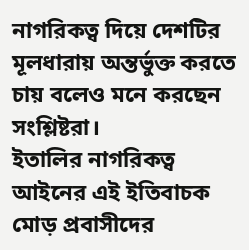নাগরিকত্ব দিয়ে দেশটির মূলধারায় অন্তর্ভুক্ত করতে চায় বলেও মনে করছেন সংশ্লিষ্টরা।
ইতালির নাগরিকত্ব আইনের এই ইতিবাচক মোড় প্রবাসীদের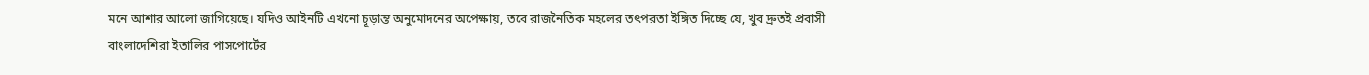মনে আশার আলো জাগিয়েছে। যদিও আইনটি এখনো চূড়ান্ত অনুমোদনের অপেক্ষায়, তবে রাজনৈতিক মহলের তৎপরতা ইঙ্গিত দিচ্ছে যে, খুব দ্রুতই প্রবাসী বাংলাদেশিরা ইতালির পাসপোর্টের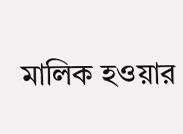মালিক হওয়ার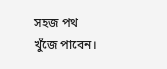সহজ পথ খুঁজে পাবেন।